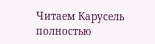Читаем Карусель полностью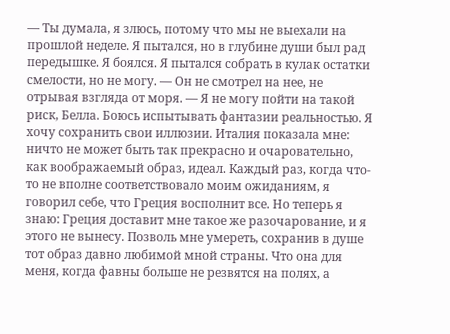— Ты думала, я злюсь, потому что мы не выехали на прошлой неделе. Я пытался, но в глубине души был рад передышке. Я боялся. Я пытался собрать в кулак остатки смелости, но не могу. — Он не смотрел на нее, не отрывая взгляда от моря. — Я не могу пойти на такой риск, Белла. Боюсь испытывать фантазии реальностью. Я хочу сохранить свои иллюзии. Италия показала мне: ничто не может быть так прекрасно и очаровательно, как воображаемый образ, идеал. Каждый раз, когда что-то не вполне соответствовало моим ожиданиям, я говорил себе, что Греция восполнит все. Но теперь я знаю: Греция доставит мне такое же разочарование, и я этого не вынесу. Позволь мне умереть, сохранив в душе тот образ давно любимой мной страны. Что она для меня, когда фавны больше не резвятся на полях, а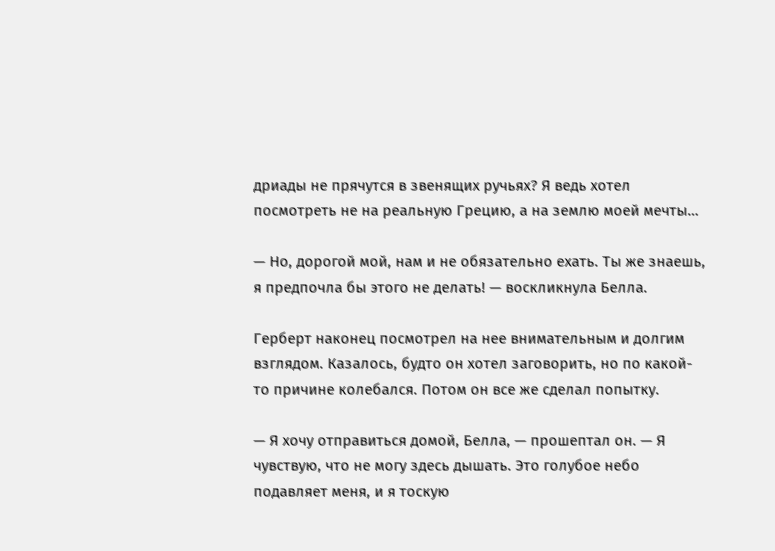дриады не прячутся в звенящих ручьях? Я ведь хотел посмотреть не на реальную Грецию, а на землю моей мечты…

— Но, дорогой мой, нам и не обязательно ехать. Ты же знаешь, я предпочла бы этого не делать! — воскликнула Белла.

Герберт наконец посмотрел на нее внимательным и долгим взглядом. Казалось, будто он хотел заговорить, но по какой-то причине колебался. Потом он все же сделал попытку.

— Я хочу отправиться домой, Белла, — прошептал он. — Я чувствую, что не могу здесь дышать. Это голубое небо подавляет меня, и я тоскую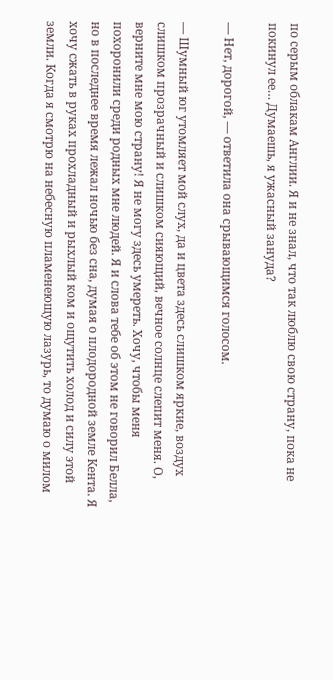по серым облакам Англии. Я и не знал, что так люблю свою страну, пока не покинул ее… Думаешь, я ужасный зануда?

— Нет, дорогой, — ответила она срывающимся голосом.

— Шумный юг утомляет мой слух, да и цвета здесь слишком яркие, воздух слишком прозрачный и слишком сияющий, вечное солнце слепит меня. О, верните мне мою страну! Я не могу здесь умереть. Хочу, чтобы меня похоронили среди родных мне людей. Я и слова тебе об этом не говорил Белла, но в последнее время лежал ночью без сна, думая о плодородной земле Кента. Я хочу сжать в руках прохладный и рыхлый ком и ощутить холод и силу этой земли. Когда я смотрю на небесную пламенеющую лазурь, то думаю о милом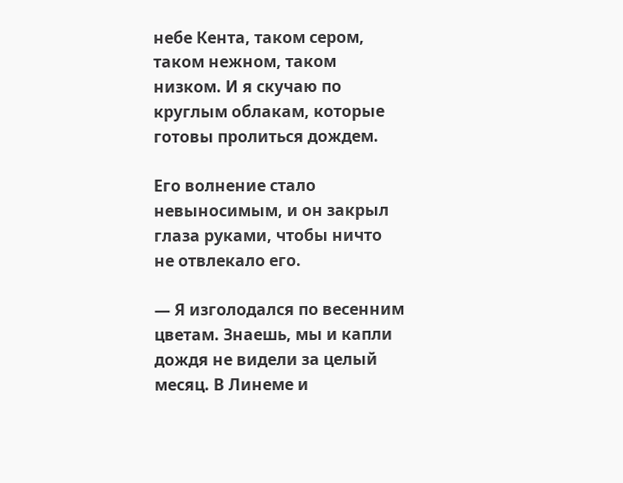небе Кента, таком сером, таком нежном, таком низком. И я скучаю по круглым облакам, которые готовы пролиться дождем.

Его волнение стало невыносимым, и он закрыл глаза руками, чтобы ничто не отвлекало его.

— Я изголодался по весенним цветам. Знаешь, мы и капли дождя не видели за целый месяц. В Линеме и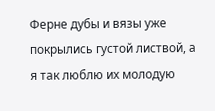Ферне дубы и вязы уже покрылись густой листвой, а я так люблю их молодую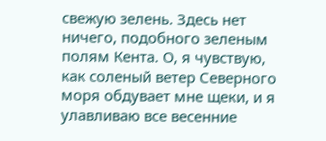свежую зелень. Здесь нет ничего, подобного зеленым полям Кента. О, я чувствую, как соленый ветер Северного моря обдувает мне щеки, и я улавливаю все весенние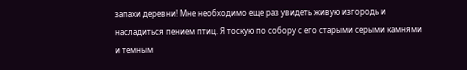запахи деревни! Мне необходимо еще раз увидеть живую изгородь и насладиться пением птиц. Я тоскую по собору с его старыми серыми камнями и темным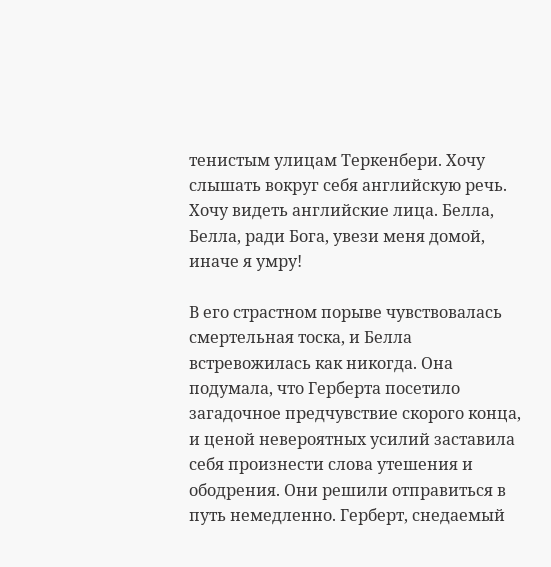тенистым улицам Теркенбери. Хочу слышать вокруг себя английскую речь. Хочу видеть английские лица. Белла, Белла, ради Бога, увези меня домой, иначе я умру!

В его страстном порыве чувствовалась смертельная тоска, и Белла встревожилась как никогда. Она подумала, что Герберта посетило загадочное предчувствие скорого конца, и ценой невероятных усилий заставила себя произнести слова утешения и ободрения. Они решили отправиться в путь немедленно. Герберт, снедаемый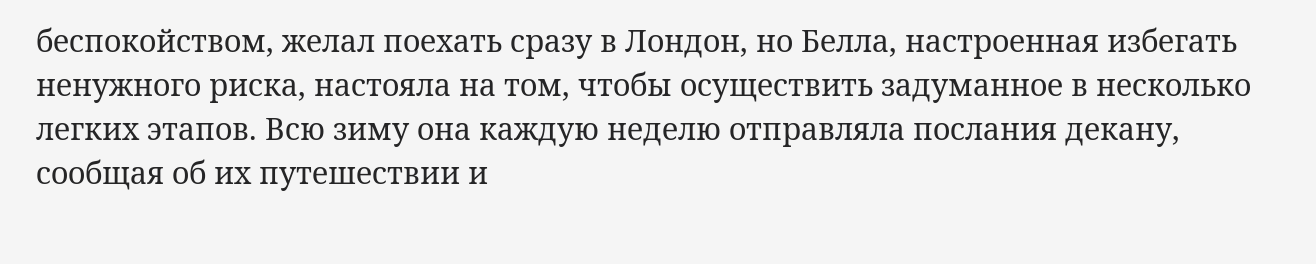беспокойством, желал поехать сразу в Лондон, но Белла, настроенная избегать ненужного риска, настояла на том, чтобы осуществить задуманное в несколько легких этапов. Всю зиму она каждую неделю отправляла послания декану, сообщая об их путешествии и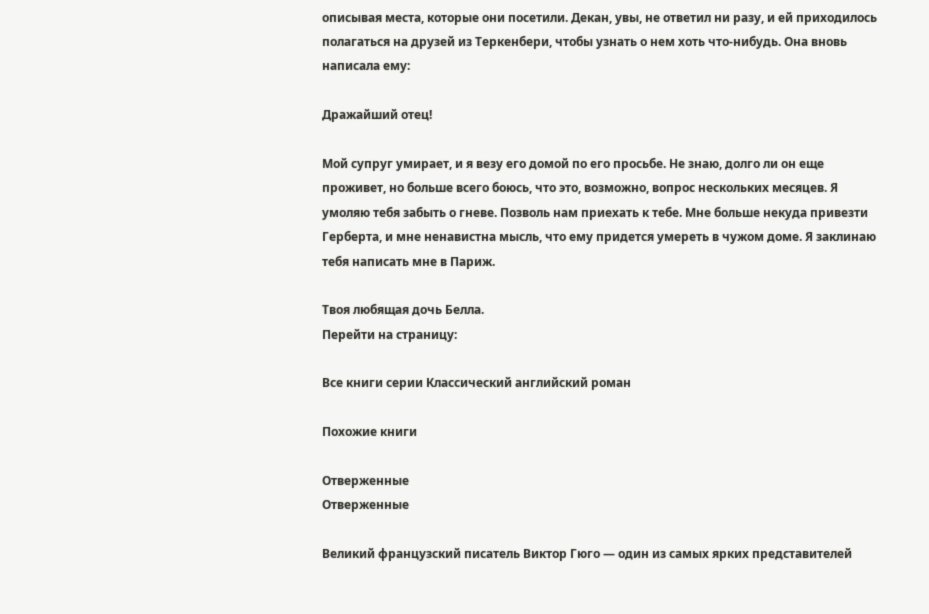описывая места, которые они посетили. Декан, увы, не ответил ни разу, и ей приходилось полагаться на друзей из Теркенбери, чтобы узнать о нем хоть что-нибудь. Она вновь написала ему:

Дражайший отец!

Мой супруг умирает, и я везу его домой по его просьбе. Не знаю, долго ли он еще проживет, но больше всего боюсь, что это, возможно, вопрос нескольких месяцев. Я умоляю тебя забыть о гневе. Позволь нам приехать к тебе. Мне больше некуда привезти Герберта, и мне ненавистна мысль, что ему придется умереть в чужом доме. Я заклинаю тебя написать мне в Париж.

Твоя любящая дочь Белла.
Перейти на страницу:

Все книги серии Классический английский роман

Похожие книги

Отверженные
Отверженные

Великий французский писатель Виктор Гюго — один из самых ярких представителей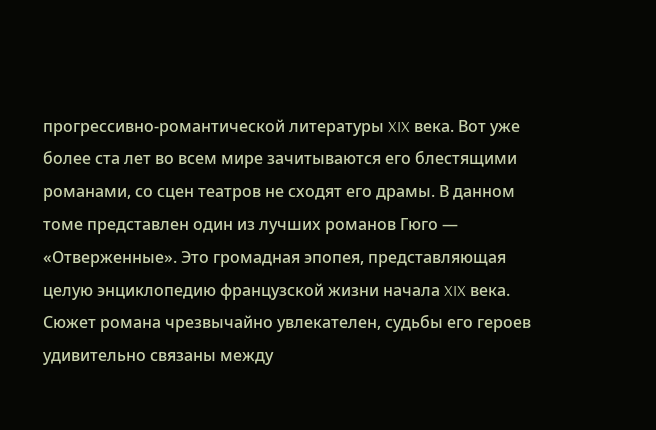прогрессивно-романтической литературы XIX века. Вот уже более ста лет во всем мире зачитываются его блестящими романами, со сцен театров не сходят его драмы. В данном томе представлен один из лучших романов Гюго — «Отверженные». Это громадная эпопея, представляющая целую энциклопедию французской жизни начала XIX века. Сюжет романа чрезвычайно увлекателен, судьбы его героев удивительно связаны между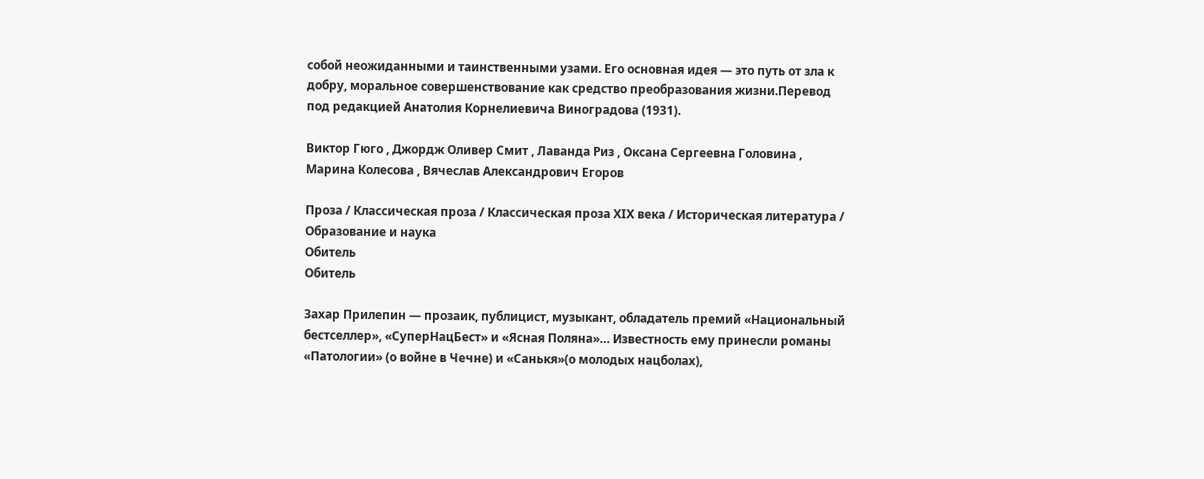собой неожиданными и таинственными узами. Его основная идея — это путь от зла к добру, моральное совершенствование как средство преобразования жизни.Перевод под редакцией Анатолия Корнелиевича Виноградова (1931).

Виктор Гюго , Джордж Оливер Смит , Лаванда Риз , Оксана Сергеевна Головина , Марина Колесова , Вячеслав Александрович Егоров

Проза / Классическая проза / Классическая проза ХIX века / Историческая литература / Образование и наука
Обитель
Обитель

Захар Прилепин — прозаик, публицист, музыкант, обладатель премий «Национальный бестселлер», «СуперНацБест» и «Ясная Поляна»… Известность ему принесли романы «Патологии» (о войне в Чечне) и «Санькя»(о молодых нацболах),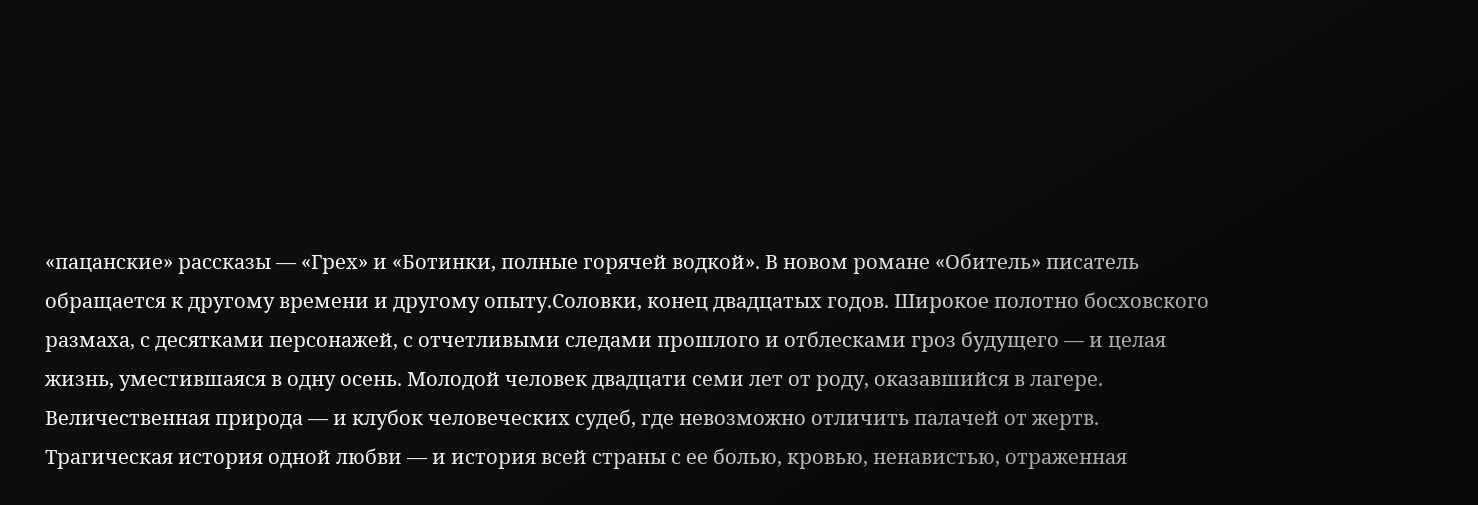«пацанские» рассказы — «Грех» и «Ботинки, полные горячей водкой». В новом романе «Обитель» писатель обращается к другому времени и другому опыту.Соловки, конец двадцатых годов. Широкое полотно босховского размаха, с десятками персонажей, с отчетливыми следами прошлого и отблесками гроз будущего — и целая жизнь, уместившаяся в одну осень. Молодой человек двадцати семи лет от роду, оказавшийся в лагере. Величественная природа — и клубок человеческих судеб, где невозможно отличить палачей от жертв. Трагическая история одной любви — и история всей страны с ее болью, кровью, ненавистью, отраженная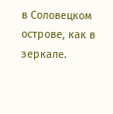в Соловецком острове, как в зеркале.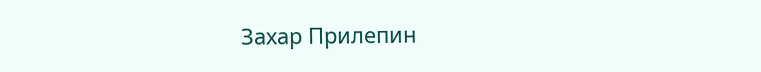Захар Прилепин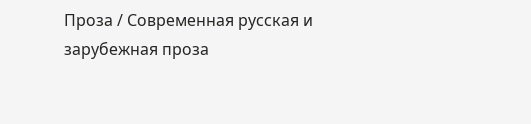Проза / Современная русская и зарубежная проза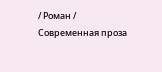/ Роман / Современная проза